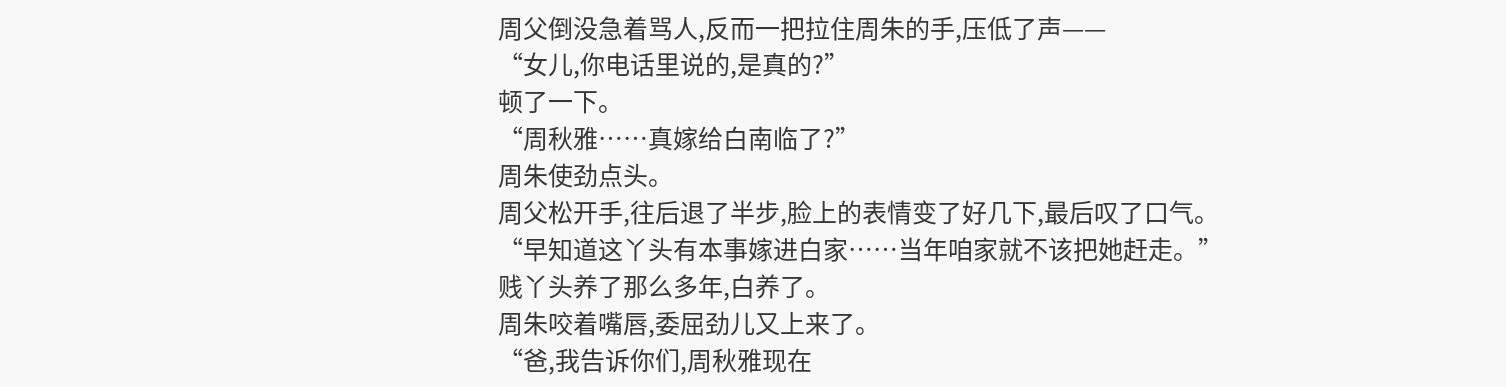周父倒没急着骂人,反而一把拉住周朱的手,压低了声——
“女儿,你电话里说的,是真的?”
顿了一下。
“周秋雅……真嫁给白南临了?”
周朱使劲点头。
周父松开手,往后退了半步,脸上的表情变了好几下,最后叹了口气。
“早知道这丫头有本事嫁进白家……当年咱家就不该把她赶走。”
贱丫头养了那么多年,白养了。
周朱咬着嘴唇,委屈劲儿又上来了。
“爸,我告诉你们,周秋雅现在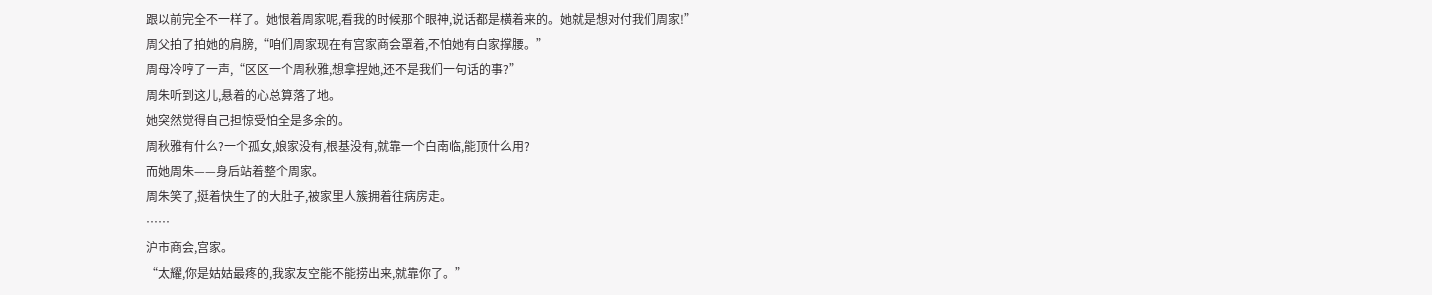跟以前完全不一样了。她恨着周家呢,看我的时候那个眼神,说话都是横着来的。她就是想对付我们周家!”
周父拍了拍她的肩膀,“咱们周家现在有宫家商会罩着,不怕她有白家撑腰。”
周母冷哼了一声,“区区一个周秋雅,想拿捏她,还不是我们一句话的事?”
周朱听到这儿,悬着的心总算落了地。
她突然觉得自己担惊受怕全是多余的。
周秋雅有什么?一个孤女,娘家没有,根基没有,就靠一个白南临,能顶什么用?
而她周朱——身后站着整个周家。
周朱笑了,挺着快生了的大肚子,被家里人簇拥着往病房走。
……
沪市商会,宫家。
“太耀,你是姑姑最疼的,我家友空能不能捞出来,就靠你了。”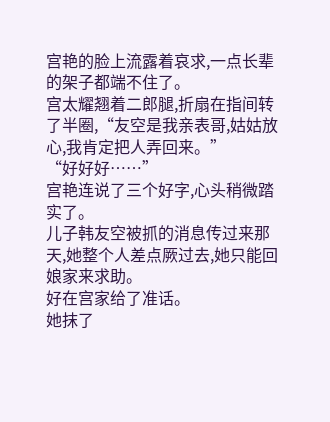宫艳的脸上流露着哀求,一点长辈的架子都端不住了。
宫太耀翘着二郎腿,折扇在指间转了半圈,“友空是我亲表哥,姑姑放心,我肯定把人弄回来。”
“好好好……”
宫艳连说了三个好字,心头稍微踏实了。
儿子韩友空被抓的消息传过来那天,她整个人差点厥过去,她只能回娘家来求助。
好在宫家给了准话。
她抹了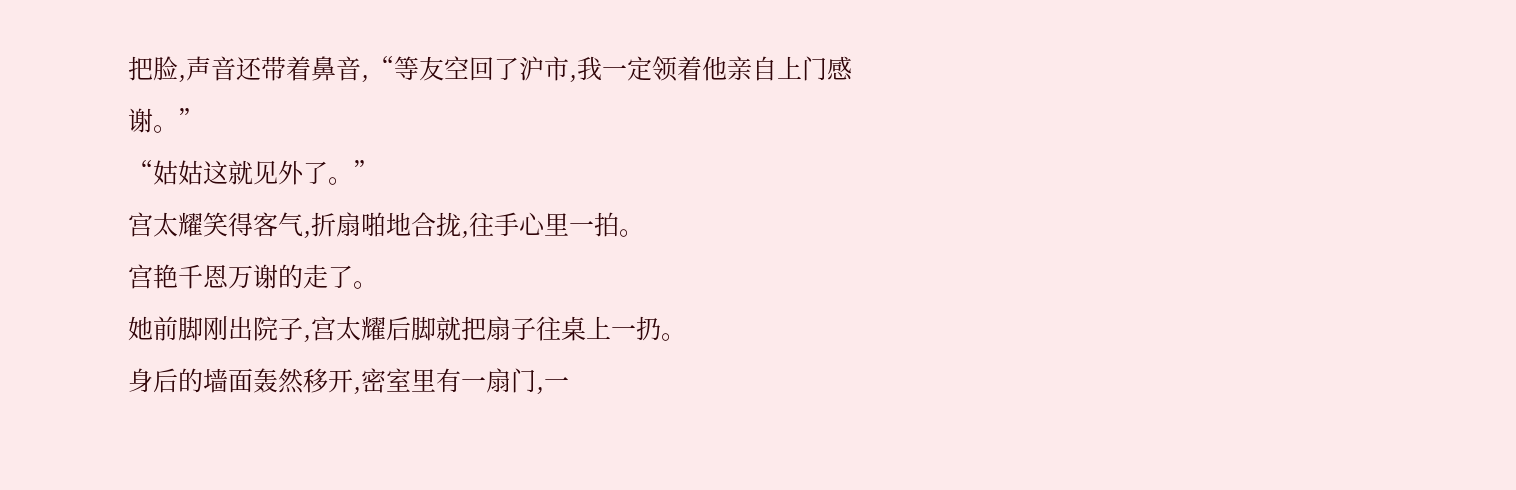把脸,声音还带着鼻音,“等友空回了沪市,我一定领着他亲自上门感谢。”
“姑姑这就见外了。”
宫太耀笑得客气,折扇啪地合拢,往手心里一拍。
宫艳千恩万谢的走了。
她前脚刚出院子,宫太耀后脚就把扇子往桌上一扔。
身后的墙面轰然移开,密室里有一扇门,一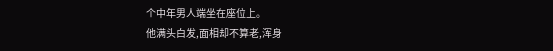个中年男人端坐在座位上。
他满头白发,面相却不算老,浑身